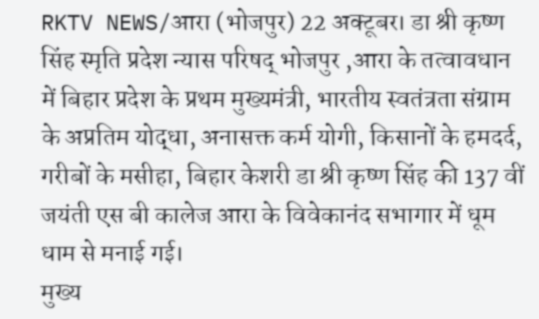RKTV NEWS/आरा (भोजपुर) 22 अक्टूबर। डा श्री कृष्ण सिंह स्मृति प्रदेश न्यास परिषद् भोजपुर ,आरा के तत्वावधान में बिहार प्रदेश के प्रथम मुख्यमंत्री, भारतीय स्वतंत्रता संग्राम के अप्रतिम योद्धा, अनासक्त कर्म योगी, किसानों के हमदर्द, गरीबों के मसीहा, बिहार केशरी डा श्री कृष्ण सिंह की 137 वीं जयंती एस बी कालेज आरा के विवेकानंद सभागार में धूम धाम से मनाई गई।
मुख्य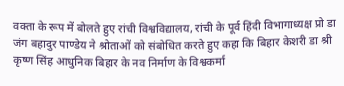वक्ता के रूप में बोलते हुए रांची विश्वविद्यालय, रांची के पूर्व हिंदी विभागाध्यक्ष प्रो डा जंग बहादुर पाण्डेय ने श्रोताओं को संबोधित करते हुए कहा कि बिहार केशरी डा श्री कृष्ण सिंह आधुनिक बिहार के नव निर्माण के विश्वकर्मा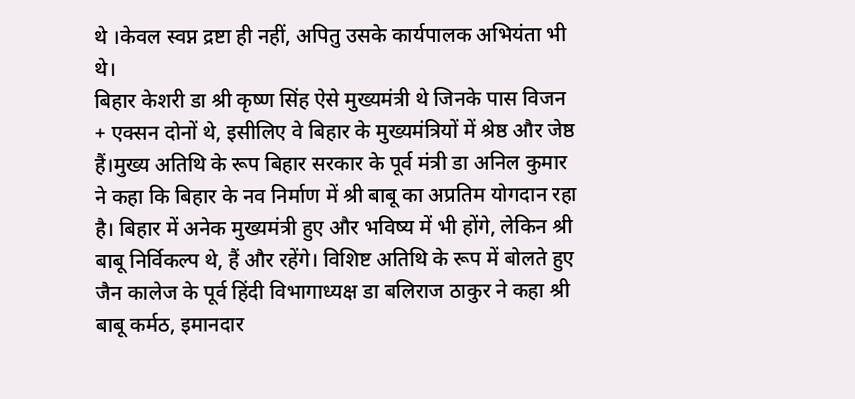थे ।केवल स्वप्न द्रष्टा ही नहीं, अपितु उसके कार्यपालक अभियंता भी थे।
बिहार केशरी डा श्री कृष्ण सिंह ऐसे मुख्यमंत्री थे जिनके पास विजन + एक्सन दोनों थे, इसीलिए वे बिहार के मुख्यमंत्रियों में श्रेष्ठ और जेष्ठ हैं।मुख्य अतिथि के रूप बिहार सरकार के पूर्व मंत्री डा अनिल कुमार ने कहा कि बिहार के नव निर्माण में श्री बाबू का अप्रतिम योगदान रहा है। बिहार में अनेक मुख्यमंत्री हुए और भविष्य में भी होंगे, लेकिन श्री बाबू निर्विकल्प थे, हैं और रहेंगे। विशिष्ट अतिथि के रूप में बोलते हुए जैन कालेज के पूर्व हिंदी विभागाध्यक्ष डा बलिराज ठाकुर ने कहा श्री बाबू कर्मठ, इमानदार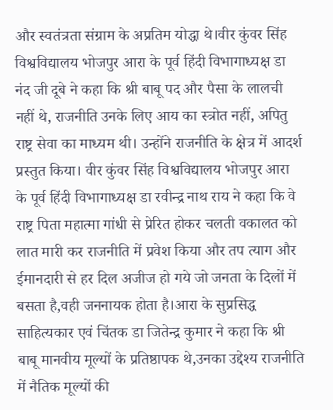और स्वतंत्रता संग्राम के अप्रतिम योद्धा थे।वीर कुंवर सिंह विश्वविद्यालय भोजपुर आरा के पूर्व हिंदी विभागाध्यक्ष डा नंद जी दूबे ने कहा कि श्री बाबू पद और पैसा के लालची नहीं थे, राजनीति उनके लिए आय का स्त्रोत नहीं, अपितु राष्ट्र सेवा का माध्यम थी। उन्होंने राजनीति के क्षेत्र में आदर्श प्रस्तुत किया। वीर कुंवर सिंह विश्वविद्यालय भोजपुर आरा के पूर्व हिंदी विभागाध्यक्ष डा रवीन्द्र नाथ राय ने कहा कि वे राष्ट्र पिता महात्मा गांधी से प्रेरित होकर चलती वकालत को लात मारी कर राजनीति में प्रवेश किया और तप त्याग और ईमानदारी से हर दिल अजीज हो गये जो जनता के दिलों में बसता है,वही जननायक होता है।आरा के सुप्रसिद्ध साहित्यकार एवं चिंतक डा जितेन्द्र कुमार ने कहा कि श्री बाबू मानवीय मूल्यों के प्रतिष्ठापक थे,उनका उद्देश्य राजनीति में नैतिक मूल्यों की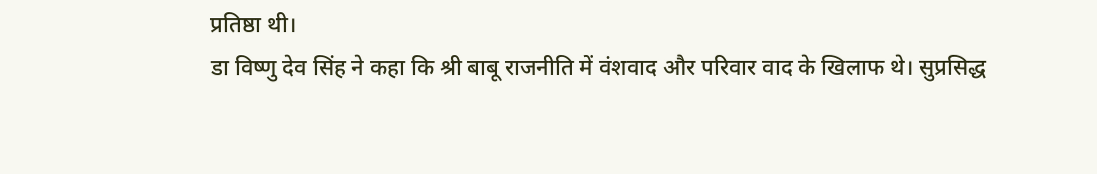प्रतिष्ठा थी।
डा विष्णु देव सिंह ने कहा कि श्री बाबू राजनीति में वंशवाद और परिवार वाद के खिलाफ थे। सुप्रसिद्ध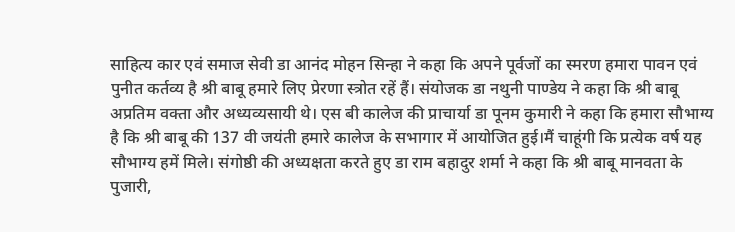साहित्य कार एवं समाज सेवी डा आनंद मोहन सिन्हा ने कहा कि अपने पूर्वजों का स्मरण हमारा पावन एवं पुनीत कर्तव्य है श्री बाबू हमारे लिए प्रेरणा स्त्रोत रहें हैं। संयोजक डा नथुनी पाण्डेय ने कहा कि श्री बाबू अप्रतिम वक्ता और अध्यव्यसायी थे। एस बी कालेज की प्राचार्या डा पूनम कुमारी ने कहा कि हमारा सौभाग्य है कि श्री बाबू की 137 वी जयंती हमारे कालेज के सभागार में आयोजित हुई।मैं चाहूंगी कि प्रत्येक वर्ष यह सौभाग्य हमें मिले। संगोष्ठी की अध्यक्षता करते हुए डा राम बहादुर शर्मा ने कहा कि श्री बाबू मानवता के पुजारी,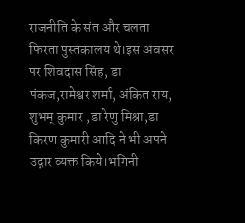राजनीति के संत और चलता फिरता पुस्तकालय थे।इस अवसर पर शिवदास सिंह, डा पंकज,रामेश्वर शर्मा, अंकित राय, शुभम् कुमार ,डा रेणु मिश्रा,डा किरण कुमारी आदि ने भी अपने उद्गार व्यक्त किये।भगिनी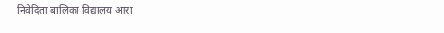निवेदिता बालिका विद्यालय आरा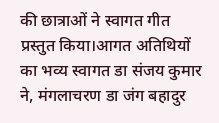की छात्राओं ने स्वागत गीत प्रस्तुत किया।आगत अतिथियों का भव्य स्वागत डा संजय कुमार ने, मंगलाचरण डा जंग बहादुर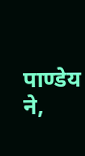पाण्डेय ने,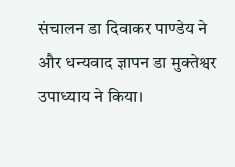संचालन डा दिवाकर पाण्डेय ने और धन्यवाद ज्ञापन डा मुक्तेश्वर उपाध्याय ने किया।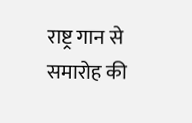राष्ट्र गान से समारोह की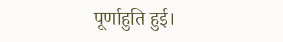पूर्णाहुति हुई।